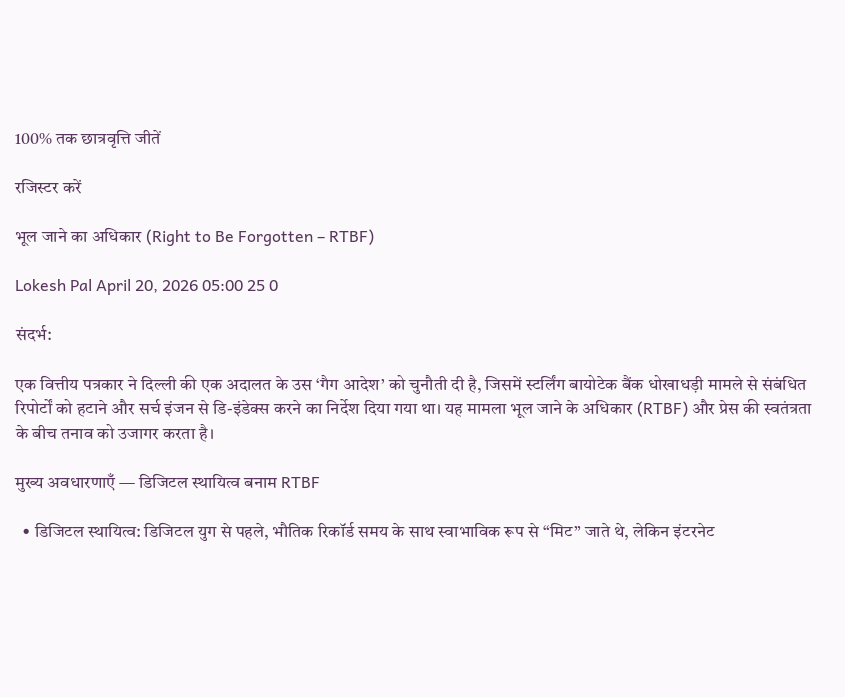100% तक छात्रवृत्ति जीतें

रजिस्टर करें

भूल जाने का अधिकार (Right to Be Forgotten – RTBF)

Lokesh Pal April 20, 2026 05:00 25 0

संदर्भ:

एक वित्तीय पत्रकार ने दिल्ली की एक अदालत के उस ‘गैग आदेश’ को चुनौती दी है, जिसमें स्टर्लिंग बायोटेक बैंक धोखाधड़ी मामले से संबंधित रिपोर्टों को हटाने और सर्च इंजन से डि-इंडेक्स करने का निर्देश दिया गया था। यह मामला भूल जाने के अधिकार (RTBF) और प्रेस की स्वतंत्रता के बीच तनाव को उजागर करता है।

मुख्य अवधारणाएँ — डिजिटल स्थायित्व बनाम RTBF

  • डिजिटल स्थायित्व: डिजिटल युग से पहले, भौतिक रिकॉर्ड समय के साथ स्वाभाविक रूप से “मिट” जाते थे, लेकिन इंटरनेट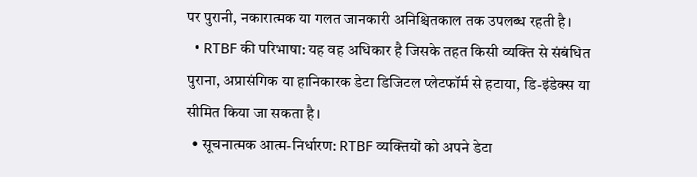पर पुरानी, नकारात्मक या गलत जानकारी अनिश्चितकाल तक उपलब्ध रहती है।
  • RTBF की परिभाषा: यह वह अधिकार है जिसके तहत किसी व्यक्ति से संबंधित पुराना, अप्रासंगिक या हानिकारक डेटा डिजिटल प्लेटफॉर्म से हटाया, डि-इंडेक्स या सीमित किया जा सकता है।
  • सूचनात्मक आत्म-निर्धारण: RTBF व्यक्तियों को अपने डेटा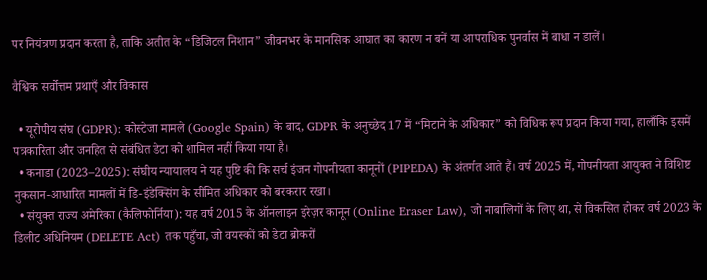पर नियंत्रण प्रदान करता है, ताकि अतीत के “डिजिटल निशान” जीवनभर के मानसिक आघात का कारण न बनें या आपराधिक पुनर्वास में बाधा न डालें।

वैश्विक सर्वोत्तम प्रथाएँ और विकास

  • यूरोपीय संघ (GDPR): कोस्टेजा मामले (Google Spain) के बाद, GDPR के अनुच्छेद 17 में “मिटाने के अधिकार” को विधिक रूप प्रदान किया गया, हालाँकि इसमें पत्रकारिता और जनहित से संबंधित डेटा को शामिल नहीं किया गया है।
  • कनाडा (2023–2025): संघीय न्यायालय ने यह पुष्टि की कि सर्च इंजन गोपनीयता कानूनों (PIPEDA) के अंतर्गत आते हैं। वर्ष 2025 में, गोपनीयता आयुक्त ने विशिष्ट नुकसान-आधारित मामलों में डि-इंडेक्सिंग के सीमित अधिकार को बरकरार रखा।
  • संयुक्त राज्य अमेरिका (कैलिफोर्निया): यह वर्ष 2015 के ऑनलाइन इरेज़र कानून (Online Eraser Law), जो नाबालिगों के लिए था, से विकसित होकर वर्ष 2023 के डिलीट अधिनियम (DELETE Act) तक पहुँचा, जो वयस्कों को डेटा ब्रोकरों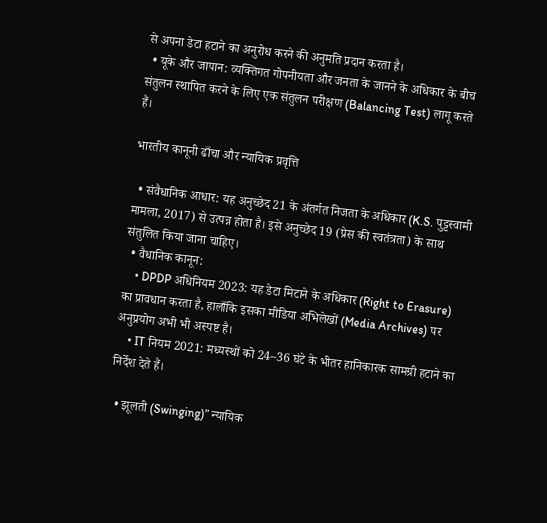से अपना डेटा हटाने का अनुरोध करने की अनुमति प्रदान करता है।
  • यूके और जापान: व्यक्तिगत गोपनीयता और जनता के जानने के अधिकार के बीच संतुलन स्थापित करने के लिए एक संतुलन परीक्षण (Balancing Test) लागू करते हैं।

भारतीय कानूनी ढाँचा और न्यायिक प्रवृत्ति

  • संवैधानिक आधार: यह अनुच्छेद 21 के अंतर्गत निजता के अधिकार (K.S. पुट्टस्वामी मामला, 2017) से उत्पन्न होता है। इसे अनुच्छेद 19 (प्रेस की स्वतंत्रता) के साथ संतुलित किया जाना चाहिए।
  • वैधानिक कानून:
    • DPDP अधिनियम 2023: यह डेटा मिटाने के अधिकार (Right to Erasure) का प्रावधान करता है, हालाँकि इसका मीडिया अभिलेखों (Media Archives) पर अनुप्रयोग अभी भी अस्पष्ट है।
    • IT नियम 2021: मध्यस्थों को 24–36 घंटे के भीतर हानिकारक सामग्री हटाने का निर्देश देते हैं।

  • झूलती (Swinging)” न्यायिक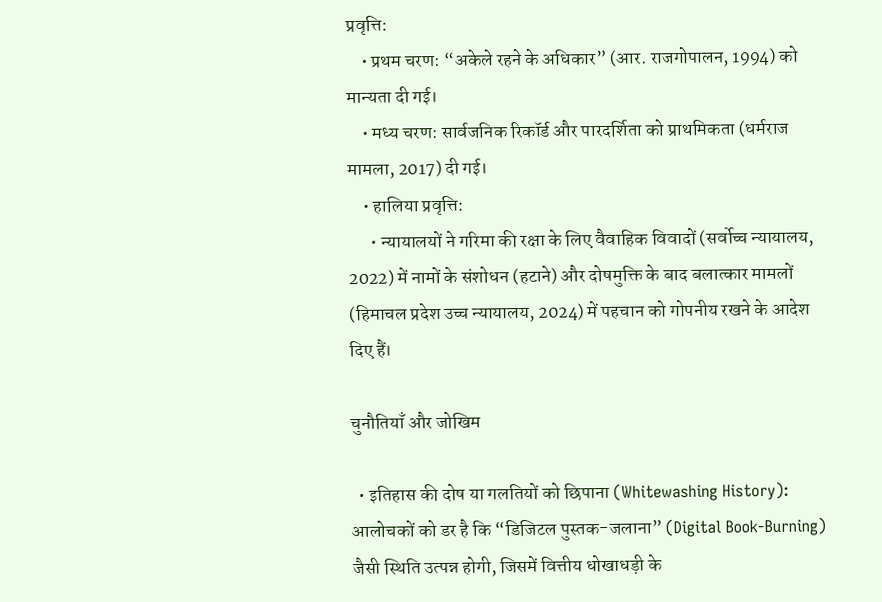प्रवृत्ति:
    • प्रथम चरण: “अकेले रहने के अधिकार” (आर. राजगोपालन, 1994) को मान्यता दी गई।
    • मध्य चरण: सार्वजनिक रिकॉर्ड और पारदर्शिता को प्राथमिकता (धर्मराज मामला, 2017) दी गई।
    • हालिया प्रवृत्ति:
      • न्यायालयों ने गरिमा की रक्षा के लिए वैवाहिक विवादों (सर्वोच्च न्यायालय, 2022) में नामों के संशोधन (हटाने) और दोषमुक्ति के बाद बलात्कार मामलों (हिमाचल प्रदेश उच्च न्यायालय, 2024) में पहचान को गोपनीय रखने के आदेश दिए हैं।

चुनौतियाँ और जोखिम

  • इतिहास की दोष या गलतियों को छिपाना (Whitewashing History): आलोचकों को डर है कि “डिजिटल पुस्तक-जलाना” (Digital Book-Burning) जैसी स्थिति उत्पन्न होगी, जिसमें वित्तीय धोखाधड़ी के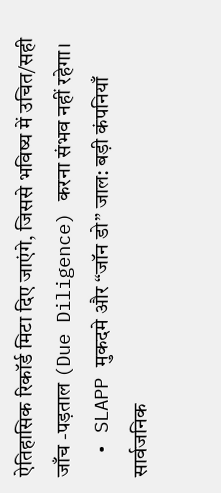ऐतिहासिक रिकॉर्ड मिटा दिए जाएंगे, जिससे भविष्य में उचित/सही जाँच -पड़ताल (Due Diligence) करना संभव नहीं रहेगा।
  • SLAPP मुकदमे और “जॉन डो” जाल: बड़ी कंपनियाँ सार्वजनिक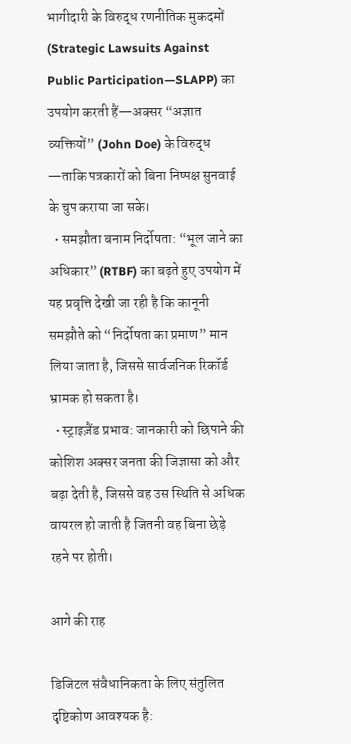भागीदारी के विरुद्ध रणनीतिक मुकदमों (Strategic Lawsuits Against Public Participation—SLAPP) का उपयोग करती हैं—अक्सर “अज्ञात व्यक्तियों” (John Doe) के विरुद्ध —ताकि पत्रकारों को बिना निष्पक्ष सुनवाई के चुप कराया जा सके।
  • समझौता बनाम निर्दोषता: “भूल जाने का अधिकार” (RTBF) का बढ़ते हुए उपयोग में यह प्रवृत्ति देखी जा रही है कि कानूनी समझौते को “निर्दोषता का प्रमाण” मान लिया जाता है, जिससे सार्वजनिक रिकॉर्ड भ्रामक हो सकता है।
  • स्ट्राइज़ैंड प्रभाव: जानकारी को छिपाने की कोशिश अक्सर जनता की जिज्ञासा को और बढ़ा देती है, जिससे वह उस स्थिति से अधिक वायरल हो जाती है जितनी वह बिना छेड़े रहने पर होती।

आगे की राह

डिजिटल संवैधानिकता के लिए संतुलित दृष्टिकोण आवश्यक है: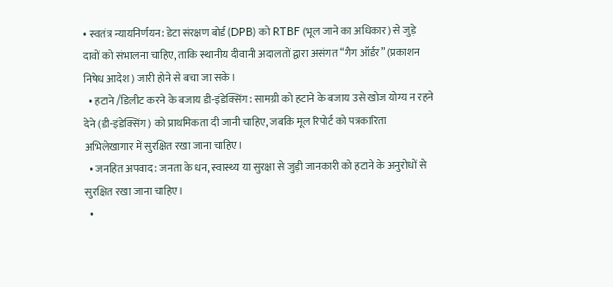• स्वतंत्र न्यायनिर्णयन: डेटा संरक्षण बोर्ड (DPB) को RTBF (भूल जाने का अधिकार) से जुड़े दावों को संभालना चाहिए, ताकि स्थानीय दीवानी अदालतों द्वारा असंगत “गैग ऑर्डर” (प्रकाशन निषेध आदेश) जारी होने से बचा जा सके।
  • हटाने /डिलीट करने के बजाय डी-इंडेक्सिंग: सामग्री को हटाने के बजाय उसे खोज योग्य न रहने देने (डी-इंडेक्सिंग) को प्राथमिकता दी जानी चाहिए, जबकि मूल रिपोर्ट को पत्रकारिता अभिलेखागार में सुरक्षित रखा जाना चाहिए।
  • जनहित अपवाद: जनता के धन, स्वास्थ्य या सुरक्षा से जुड़ी जानकारी को हटाने के अनुरोधों से सुरक्षित रखा जाना चाहिए।
  •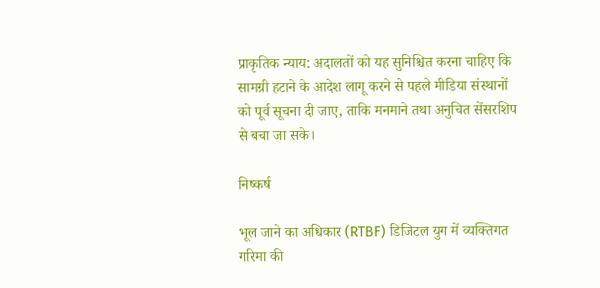प्राकृतिक न्याय: अदालतों को यह सुनिश्चित करना चाहिए कि सामग्री हटाने के आदेश लागू करने से पहले मीडिया संस्थानों को पूर्व सूचना दी जाए, ताकि मनमाने तथा अनुचित सेंसरशिप से बचा जा सके।

निष्कर्ष

भूल जाने का अधिकार (RTBF) डिजिटल युग में व्यक्तिगत गरिमा की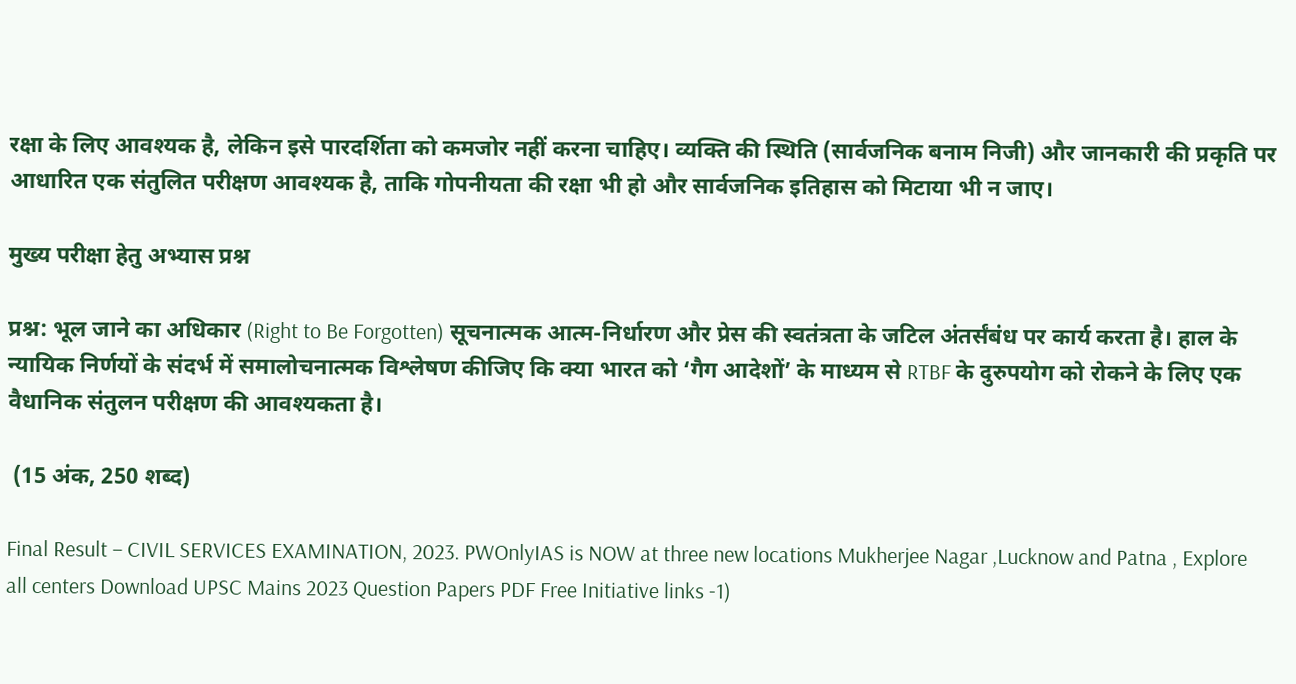रक्षा के लिए आवश्यक है, लेकिन इसे पारदर्शिता को कमजोर नहीं करना चाहिए। व्यक्ति की स्थिति (सार्वजनिक बनाम निजी) और जानकारी की प्रकृति पर आधारित एक संतुलित परीक्षण आवश्यक है, ताकि गोपनीयता की रक्षा भी हो और सार्वजनिक इतिहास को मिटाया भी न जाए।

मुख्य परीक्षा हेतु अभ्यास प्रश्न

प्रश्न: भूल जाने का अधिकार (Right to Be Forgotten) सूचनात्मक आत्म-निर्धारण और प्रेस की स्वतंत्रता के जटिल अंतर्संबंध पर कार्य करता है। हाल के न्यायिक निर्णयों के संदर्भ में समालोचनात्मक विश्लेषण कीजिए कि क्या भारत को ‘गैग आदेशों’ के माध्यम से RTBF के दुरुपयोग को रोकने के लिए एक वैधानिक संतुलन परीक्षण की आवश्यकता है।

 (15 अंक, 250 शब्द)

Final Result – CIVIL SERVICES EXAMINATION, 2023. PWOnlyIAS is NOW at three new locations Mukherjee Nagar ,Lucknow and Patna , Explore all centers Download UPSC Mains 2023 Question Papers PDF Free Initiative links -1)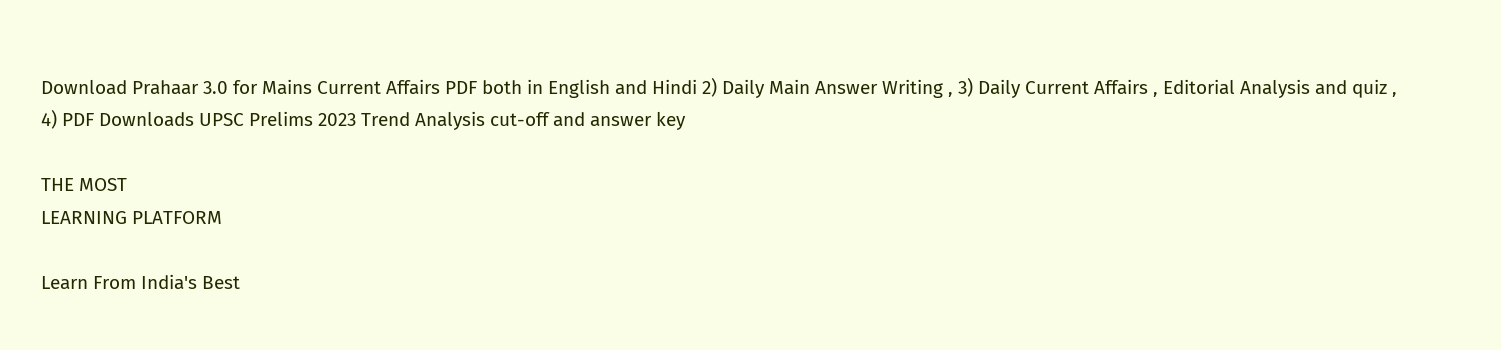Download Prahaar 3.0 for Mains Current Affairs PDF both in English and Hindi 2) Daily Main Answer Writing , 3) Daily Current Affairs , Editorial Analysis and quiz , 4) PDF Downloads UPSC Prelims 2023 Trend Analysis cut-off and answer key

THE MOST
LEARNING PLATFORM

Learn From India's Best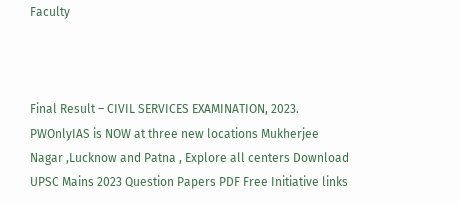Faculty



Final Result – CIVIL SERVICES EXAMINATION, 2023. PWOnlyIAS is NOW at three new locations Mukherjee Nagar ,Lucknow and Patna , Explore all centers Download UPSC Mains 2023 Question Papers PDF Free Initiative links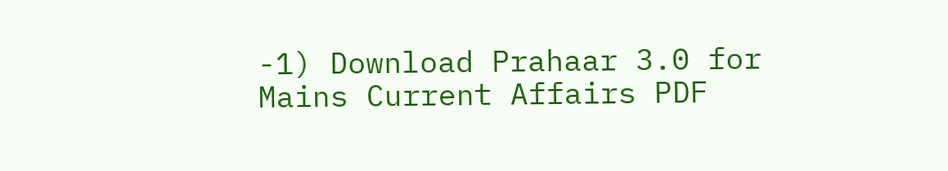-1) Download Prahaar 3.0 for Mains Current Affairs PDF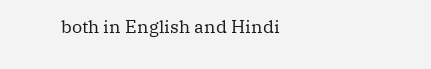both in English and Hindi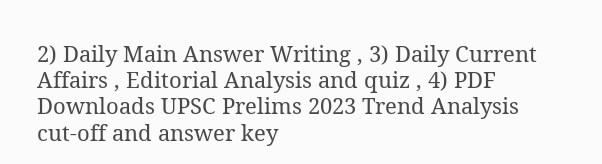2) Daily Main Answer Writing , 3) Daily Current Affairs , Editorial Analysis and quiz , 4) PDF Downloads UPSC Prelims 2023 Trend Analysis cut-off and answer key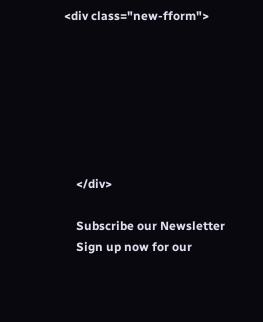<div class="new-fform">







    </div>

    Subscribe our Newsletter
    Sign up now for our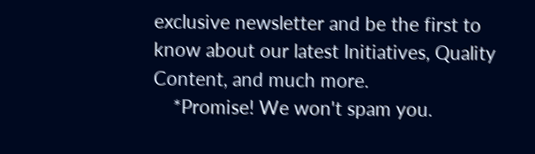exclusive newsletter and be the first to know about our latest Initiatives, Quality Content, and much more.
    *Promise! We won't spam you.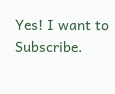Yes! I want to Subscribe.